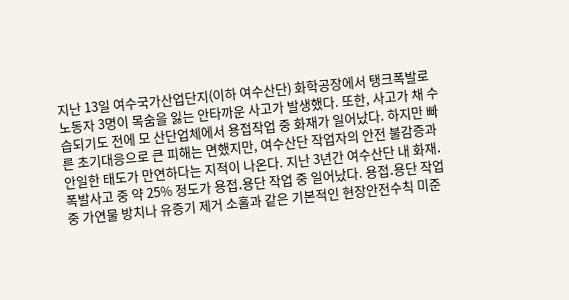지난 13일 여수국가산업단지(이하 여수산단) 화학공장에서 탱크폭발로 노동자 3명이 목숨을 잃는 안타까운 사고가 발생했다. 또한, 사고가 채 수습되기도 전에 모 산단업체에서 용접작업 중 화재가 일어났다. 하지만 빠른 초기대응으로 큰 피해는 면했지만, 여수산단 작업자의 안전 불감증과 안일한 태도가 만연하다는 지적이 나온다. 지난 3년간 여수산단 내 화재․폭발사고 중 약 25% 정도가 용접․용단 작업 중 일어났다. 용접․용단 작업 중 가연물 방치나 유증기 제거 소홀과 같은 기본적인 현장안전수칙 미준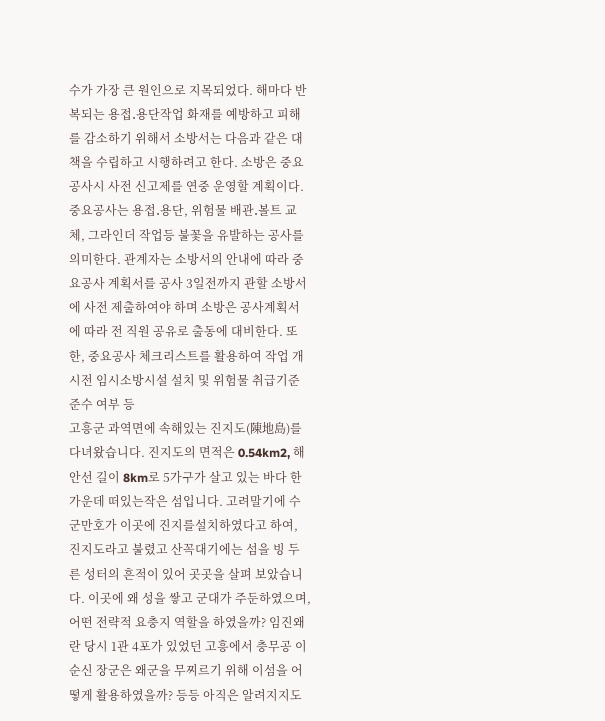수가 가장 큰 원인으로 지목되었다. 해마다 반복되는 용접․용단작업 화재를 예방하고 피해를 감소하기 위해서 소방서는 다음과 같은 대책을 수립하고 시행하려고 한다. 소방은 중요 공사시 사전 신고제를 연중 운영할 계획이다. 중요공사는 용접․용단, 위험물 배관․볼트 교체, 그라인더 작업등 불꽃을 유발하는 공사를 의미한다. 관계자는 소방서의 안내에 따라 중요공사 계획서를 공사 3일전까지 관할 소방서에 사전 제출하여야 하며 소방은 공사계획서에 따라 전 직원 공유로 출동에 대비한다. 또한, 중요공사 체크리스트를 활용하여 작업 개시전 임시소방시설 설치 및 위험물 취급기준 준수 여부 등
고흥군 과역면에 속해있는 진지도(陳地島)를다녀왔습니다. 진지도의 면적은 0.54km2, 해안선 길이 8km로 5가구가 살고 있는 바다 한 가운데 떠있는작은 섬입니다. 고려말기에 수군만호가 이곳에 진지를설치하였다고 하여, 진지도라고 불렸고 산꼭대기에는 섬을 빙 두른 성터의 흔적이 있어 곳곳을 살펴 보았습니다. 이곳에 왜 성을 쌓고 군대가 주둔하였으며, 어떤 전략적 요충지 역할을 하였을까? 임진왜란 당시 1관 4포가 있었던 고흥에서 충무공 이순신 장군은 왜군을 무찌르기 위해 이섬을 어떻게 활용하였을까? 등등 아직은 알려지지도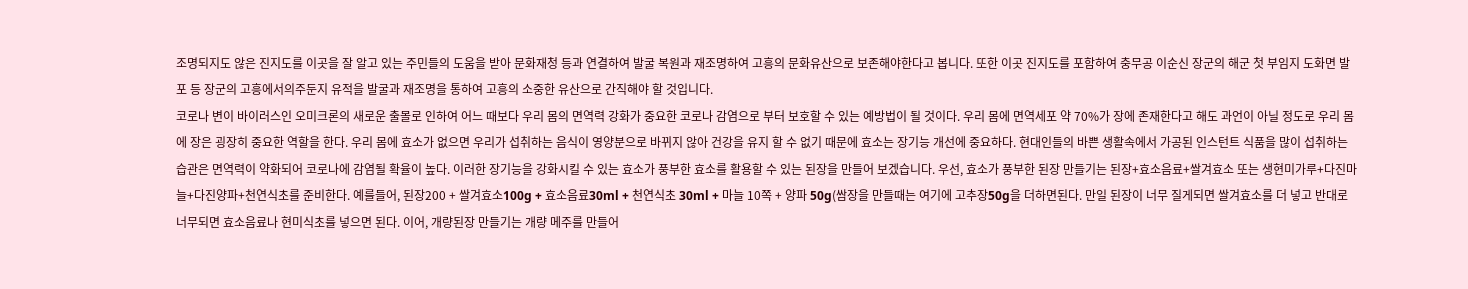조명되지도 않은 진지도를 이곳을 잘 알고 있는 주민들의 도움을 받아 문화재청 등과 연결하여 발굴 복원과 재조명하여 고흥의 문화유산으로 보존해야한다고 봅니다. 또한 이곳 진지도를 포함하여 충무공 이순신 장군의 해군 첫 부임지 도화면 발포 등 장군의 고흥에서의주둔지 유적을 발굴과 재조명을 통하여 고흥의 소중한 유산으로 간직해야 할 것입니다.
코로나 변이 바이러스인 오미크론의 새로운 출몰로 인하여 어느 때보다 우리 몸의 면역력 강화가 중요한 코로나 감염으로 부터 보호할 수 있는 예방법이 될 것이다. 우리 몸에 면역세포 약 70%가 장에 존재한다고 해도 과언이 아닐 정도로 우리 몸에 장은 굉장히 중요한 역할을 한다. 우리 몸에 효소가 없으면 우리가 섭취하는 음식이 영양분으로 바뀌지 않아 건강을 유지 할 수 없기 때문에 효소는 장기능 개선에 중요하다. 현대인들의 바쁜 생활속에서 가공된 인스턴트 식품을 많이 섭취하는 습관은 면역력이 약화되어 코로나에 감염될 확율이 높다. 이러한 장기능을 강화시킬 수 있는 효소가 풍부한 효소를 활용할 수 있는 된장을 만들어 보겠습니다. 우선, 효소가 풍부한 된장 만들기는 된장+효소음료+쌀겨효소 또는 생현미가루+다진마늘+다진양파+천연식초를 준비한다. 예를들어, 된장200 + 쌀겨효소100g + 효소음료30ml + 천연식초 30ml + 마늘 10쪽 + 양파 50g(쌈장을 만들때는 여기에 고추장50g을 더하면된다. 만일 된장이 너무 질게되면 쌀겨효소를 더 넣고 반대로 너무되면 효소음료나 현미식초를 넣으면 된다. 이어, 개량된장 만들기는 개량 메주를 만들어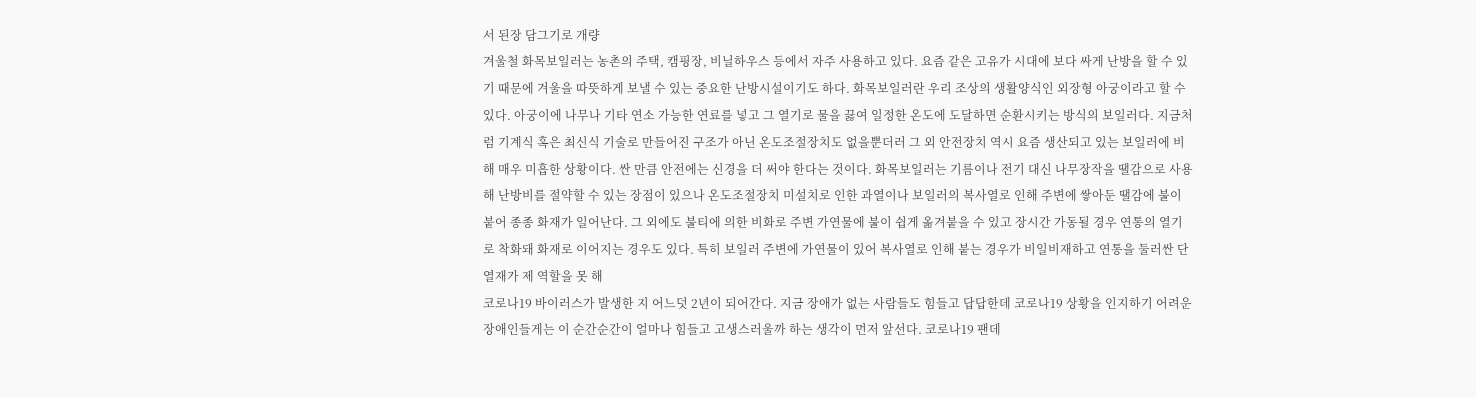서 된장 담그기로 개량
겨울철 화목보일러는 농촌의 주택, 캠핑장, 비닐하우스 등에서 자주 사용하고 있다. 요즘 같은 고유가 시대에 보다 싸게 난방을 할 수 있기 때문에 겨울을 따뜻하게 보낼 수 있는 중요한 난방시설이기도 하다. 화목보일러란 우리 조상의 생활양식인 외장형 아궁이라고 할 수 있다. 아궁이에 나무나 기타 연소 가능한 연료를 넣고 그 열기로 물을 끓여 일정한 온도에 도달하면 순환시키는 방식의 보일러다. 지금처럼 기계식 혹은 최신식 기술로 만들어진 구조가 아닌 온도조절장치도 없을뿐더러 그 외 안전장치 역시 요즘 생산되고 있는 보일러에 비해 매우 미흡한 상황이다. 싼 만큼 안전에는 신경을 더 써야 한다는 것이다. 화목보일러는 기름이나 전기 대신 나무장작을 땔감으로 사용해 난방비를 절약할 수 있는 장점이 있으나 온도조절장치 미설치로 인한 과열이나 보일러의 복사열로 인해 주변에 쌓아둔 땔감에 불이 붙어 종종 화재가 일어난다. 그 외에도 불티에 의한 비화로 주변 가연물에 불이 쉽게 옮겨붙을 수 있고 장시간 가동될 경우 연통의 열기로 착화돼 화재로 이어지는 경우도 있다. 특히 보일러 주변에 가연물이 있어 복사열로 인해 붙는 경우가 비일비재하고 연통을 둘러싼 단열재가 제 역할을 못 해
코로나19 바이러스가 발생한 지 어느덧 2년이 되어간다. 지금 장애가 없는 사람들도 힘들고 답답한데 코로나19 상황을 인지하기 어려운 장애인들게는 이 순간순간이 얼마나 힘들고 고생스러울까 하는 생각이 먼저 앞선다. 코로나19 팬데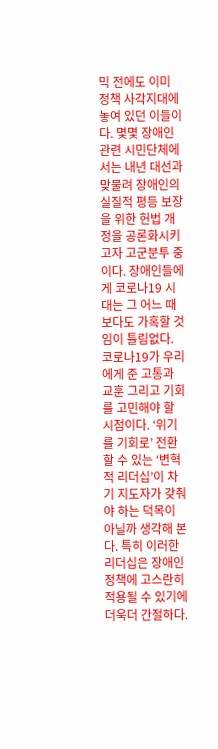믹 전에도 이미 정책 사각지대에 놓여 있던 이들이다. 몇몇 장애인 관련 시민단체에서는 내년 대선과 맞물려 장애인의 실질적 평등 보장을 위한 헌법 개정을 공론화시키고자 고군분투 중이다. 장애인들에게 코로나19 시대는 그 어느 때보다도 가혹할 것임이 틀림없다. 코로나19가 우리에게 준 고통과 교훈 그리고 기회를 고민해야 할 시점이다. ‘위기를 기회로’ 전환할 수 있는 ‘변혁적 리더십’이 차기 지도자가 갖춰야 하는 덕목이 아닐까 생각해 본다. 특히 이러한 리더십은 장애인 정책에 고스란히 적용될 수 있기에 더욱더 간절하다.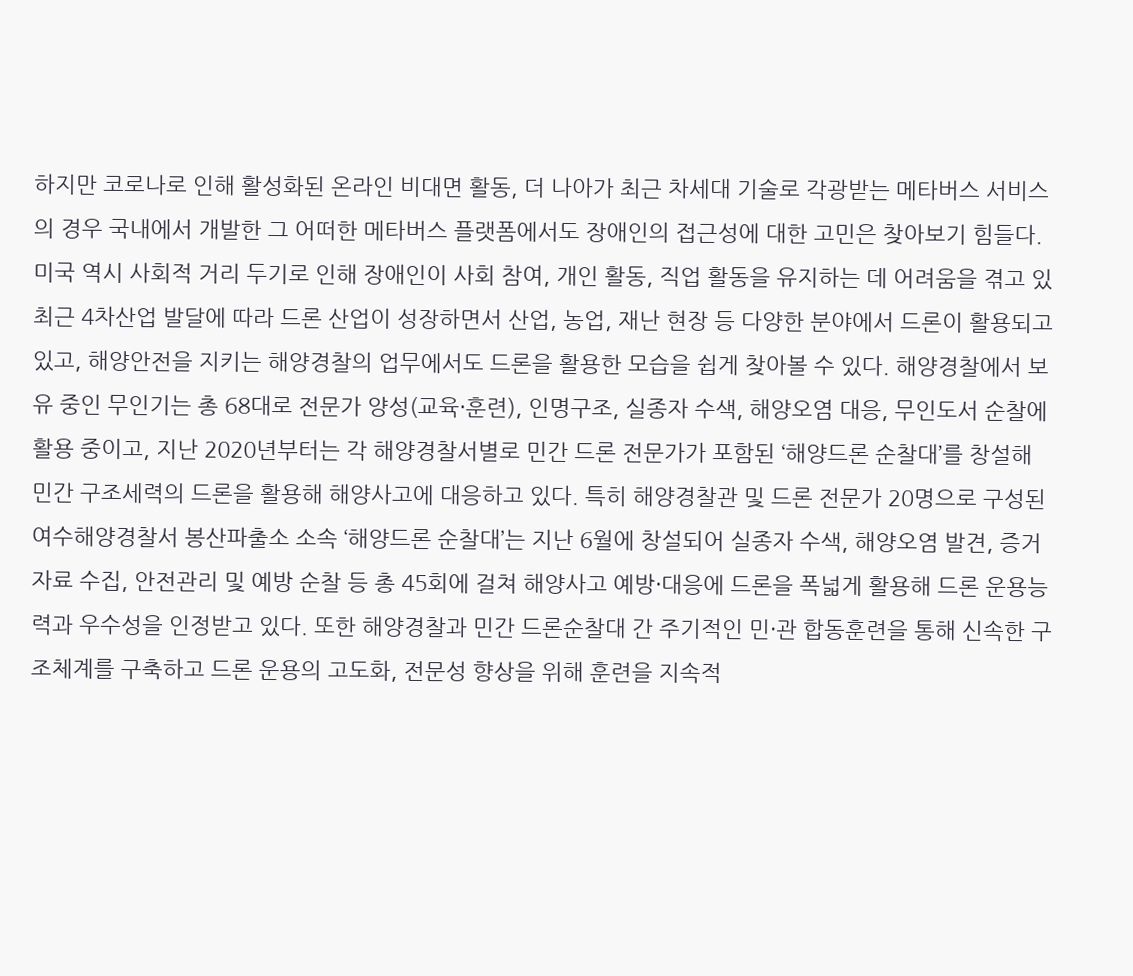하지만 코로나로 인해 활성화된 온라인 비대면 활동, 더 나아가 최근 차세대 기술로 각광받는 메타버스 서비스의 경우 국내에서 개발한 그 어떠한 메타버스 플랫폼에서도 장애인의 접근성에 대한 고민은 찾아보기 힘들다. 미국 역시 사회적 거리 두기로 인해 장애인이 사회 참여, 개인 활동, 직업 활동을 유지하는 데 어려움을 겪고 있
최근 4차산업 발달에 따라 드론 산업이 성장하면서 산업, 농업, 재난 현장 등 다양한 분야에서 드론이 활용되고 있고, 해양안전을 지키는 해양경찰의 업무에서도 드론을 활용한 모습을 쉽게 찾아볼 수 있다. 해양경찰에서 보유 중인 무인기는 총 68대로 전문가 양성(교육·훈련), 인명구조, 실종자 수색, 해양오염 대응, 무인도서 순찰에 활용 중이고, 지난 2020년부터는 각 해양경찰서별로 민간 드론 전문가가 포함된 ‘해양드론 순찰대’를 창설해 민간 구조세력의 드론을 활용해 해양사고에 대응하고 있다. 특히 해양경찰관 및 드론 전문가 20명으로 구성된 여수해양경찰서 봉산파출소 소속 ‘해양드론 순찰대’는 지난 6월에 창설되어 실종자 수색, 해양오염 발견, 증거자료 수집, 안전관리 및 예방 순찰 등 총 45회에 걸쳐 해양사고 예방·대응에 드론을 폭넓게 활용해 드론 운용능력과 우수성을 인정받고 있다. 또한 해양경찰과 민간 드론순찰대 간 주기적인 민·관 합동훈련을 통해 신속한 구조체계를 구축하고 드론 운용의 고도화, 전문성 향상을 위해 훈련을 지속적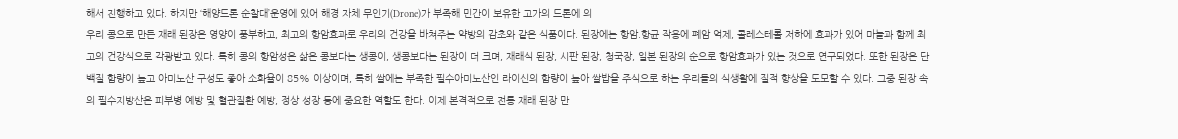해서 진행하고 있다. 하지만 ‘해양드론 순찰대’운영에 있어 해경 자체 무인기(Drone)가 부족해 민간이 보유한 고가의 드론에 의
우리 콩으로 만든 재래 된장은 영양이 풍부하고, 최고의 항암효과로 우리의 건강을 바쳐주는 약방의 감초와 같은 식품이다. 된장에는 항암.항균 작용에 폐암 억제, 콜레스테롤 저하에 효과가 있어 마늘과 함께 최고의 건강식으로 각광받고 있다. 특히 콩의 항암성은 삶은 콩보다는 생콩이, 생콩보다는 된장이 더 크며, 재래식 된장, 시판 된장, 청국장, 일본 된장의 순으로 항암효과가 있는 것으로 연구되었다. 또한 된장은 단백질 함량이 높고 아미노산 구성도 좋아 소화율이 85% 이상이며, 특히 쌀에는 부족한 필수아미노산인 라이신의 함량이 높아 쌀밥을 주식으로 하는 우리들의 식생활에 질적 향상을 도모할 수 있다. 그중 된장 속의 필수지방산은 피부병 예방 및 혈관질환 예방, 정상 성장 등에 중요한 역할도 한다. 이제 본격적으로 전통 재래 된장 만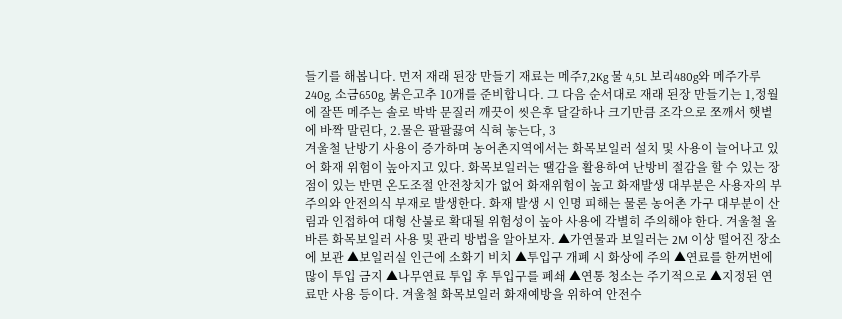들기를 해봅니다. 먼저 재래 된장 만들기 재료는 메주7,2Kg 물 4,5L 보리480g와 메주가루 240g, 소금650g, 붉은고추 10개를 준비합니다. 그 다음 순서대로 재래 된장 만들기는 1,정월에 잘뜬 메주는 솔로 박박 문질러 깨끗이 씻은후 달갈하나 크기만큼 조각으로 쪼깨서 햇볕에 바짝 말린다, 2.물은 팔팔끓여 식혀 놓는다, 3
겨울철 난방기 사용이 증가하며 농어촌지역에서는 화목보일러 설치 및 사용이 늘어나고 있어 화재 위험이 높아지고 있다. 화목보일러는 땔감을 활용하여 난방비 절감을 할 수 있는 장점이 있는 반면 온도조절 안전창치가 없어 화재위험이 높고 화재발생 대부분은 사용자의 부주의와 안전의식 부재로 발생한다. 화재 발생 시 인명 피해는 물론 농어촌 가구 대부분이 산림과 인접하여 대형 산불로 확대될 위험성이 높아 사용에 각별히 주의해야 한다. 겨울철 올바른 화목보일러 사용 및 관리 방법을 알아보자. ▲가연물과 보일러는 2M 이상 떨어진 장소에 보관 ▲보일러실 인근에 소화기 비치 ▲투입구 개폐 시 화상에 주의 ▲연료를 한꺼번에 많이 투입 금지 ▲나무연료 투입 후 투입구를 폐쇄 ▲연통 청소는 주기적으로 ▲지정된 연료만 사용 등이다. 겨울철 화목보일러 화재예방을 위하여 안전수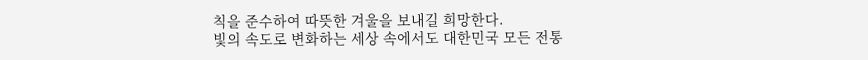칙을 준수하여 따뜻한 겨울을 보내길 희망한다.
빛의 속도로 변화하는 세상 속에서도 대한민국 모든 전통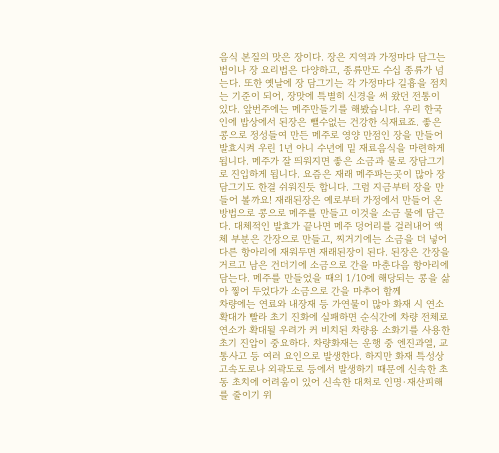음식 본질의 맛은 장이다. 장은 지역과 가정마다 담그는 법이나 장 요리법은 다양하고, 종류만도 수십 종류가 넘는다. 또한 옛날에 장 담그기는 각 가정마다 길흉을 점치는 기준이 되어, 장맛에 특별히 신경을 써 왔던 전통이 있다. 앞번주에는 메주만들기를 해봤습니다. 우리 한국인에 밥상에서 된장은 뺄수없는 건강한 식재료죠. 좋은 콩으로 정성들여 만든 메주로 영양 만점인 장을 만들어 발효시켜 우린 1년 아니 수년에 밑 재료음식을 마련하게 됩니다. 메주가 잘 띄워지면 좋은 소금과 물로 장담그기로 진입하게 됩니다. 요즘은 재래 메주파는곳이 많아 장담그기도 한결 쉬워진듯 합니다. 그럼 지금부터 장을 만들어 볼까요! 재래된장은 예로부터 가정에서 만들어 온 방법으로 콩으로 메주를 만들고 이것을 소금 물에 담근다. 대체적인 발효가 끝나면 메주 덩어리를 걸러내어 액체 부분은 간장으로 만들고, 찌거기에는 소금을 더 넣어 다른 항아리에 재워두면 재래된장이 된다. 된장은 간장을 거르고 남은 건더기에 소금으로 간을 마춘다음 항아리에 담는다. 메주를 만들었을 때의 1/10에 해당되는 콩을 삶아 찧어 두었다가 소금으로 간을 마추어 함께
차량에는 연료와 내장재 등 가연물이 많아 화재 시 연소 확대가 빨라 초기 진화에 실패하면 순식간에 차량 전체로 연소가 확대될 우려가 커 비치된 차량용 소화기를 사용한 초기 진압이 중요하다. 차량화재는 운행 중 엔진과열, 교통사고 등 여러 요인으로 발생한다. 하지만 화재 특성상 고속도로나 외곽도로 등에서 발생하기 때문에 신속한 초동 초치에 어려움이 있어 신속한 대처로 인명·재산피해를 줄이기 위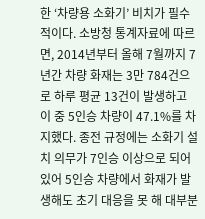한 ‘차량용 소화기’ 비치가 필수적이다. 소방청 통계자료에 따르면, 2014년부터 올해 7월까지 7년간 차량 화재는 3만 784건으로 하루 평균 13건이 발생하고 이 중 5인승 차량이 47.1%를 차지했다. 종전 규정에는 소화기 설치 의무가 7인승 이상으로 되어 있어 5인승 차량에서 화재가 발생해도 초기 대응을 못 해 대부분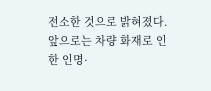전소한 것으로 밝혀졌다. 앞으로는 차량 화재로 인한 인명·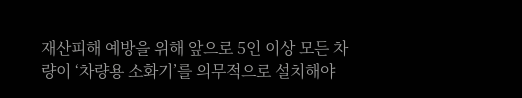재산피해 예방을 위해 앞으로 5인 이상 모든 차량이 ‘차량용 소화기’를 의무적으로 설치해야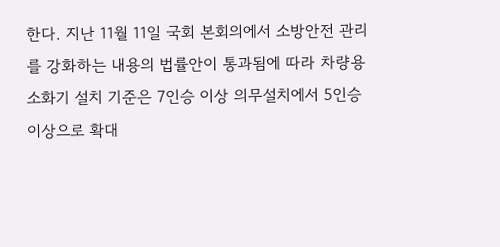한다. 지난 11월 11일 국회 본회의에서 소방안전 관리를 강화하는 내용의 법률안이 통과됨에 따라 차량용 소화기 설치 기준은 7인승 이상 의무설치에서 5인승 이상으로 확대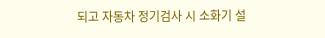되고 자동차 정기검사 시 소화기 설